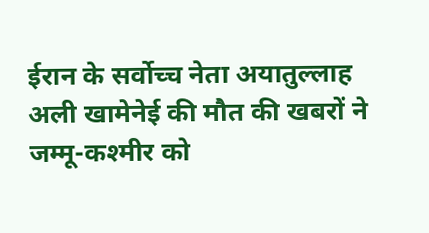ईरान के सर्वोच्च नेता अयातुल्लाह अली खामेनेई की मौत की खबरों ने जम्मू-कश्मीर को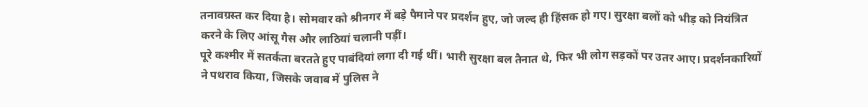तनावग्रस्त कर दिया है। सोमवार को श्रीनगर में बड़े पैमाने पर प्रदर्शन हुए, जो जल्द ही हिंसक हो गए। सुरक्षा बलों को भीड़ को नियंत्रित करने के लिए आंसू गैस और लाठियां चलानी पड़ीं।
पूरे कश्मीर में सतर्कता बरतते हुए पाबंदियां लगा दी गई थीं। भारी सुरक्षा बल तैनात थे, फिर भी लोग सड़कों पर उतर आए। प्रदर्शनकारियों ने पथराव किया, जिसके जवाब में पुलिस ने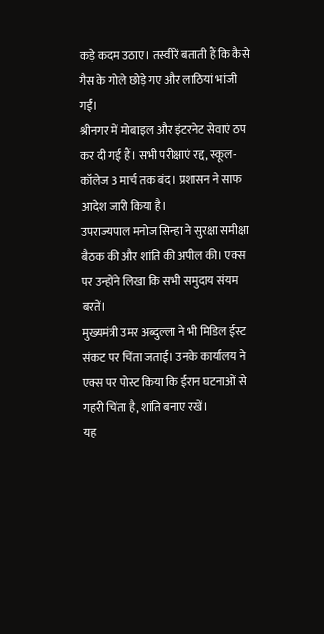कड़े कदम उठाए। तस्वीरें बताती हैं कि कैसे गैस के गोले छोड़े गए और लाठियां भांजी गईं।
श्रीनगर में मोबाइल और इंटरनेट सेवाएं ठप कर दी गई हैं। सभी परीक्षाएं रद्द, स्कूल-कॉलेज 3 मार्च तक बंद। प्रशासन ने साफ आदेश जारी किया है।
उपराज्यपाल मनोज सिन्हा ने सुरक्षा समीक्षा बैठक की और शांति की अपील की। एक्स पर उन्होंने लिखा कि सभी समुदाय संयम बरतें।
मुख्यमंत्री उमर अब्दुल्ला ने भी मिडिल ईस्ट संकट पर चिंता जताई। उनके कार्यालय ने एक्स पर पोस्ट किया कि ईरान घटनाओं से गहरी चिंता है, शांति बनाए रखें।
यह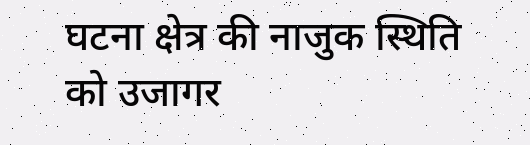घटना क्षेत्र की नाजुक स्थिति को उजागर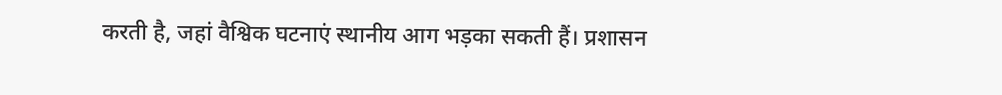करती है, जहां वैश्विक घटनाएं स्थानीय आग भड़का सकती हैं। प्रशासन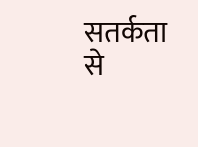सतर्कता से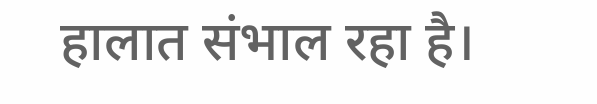हालात संभाल रहा है।